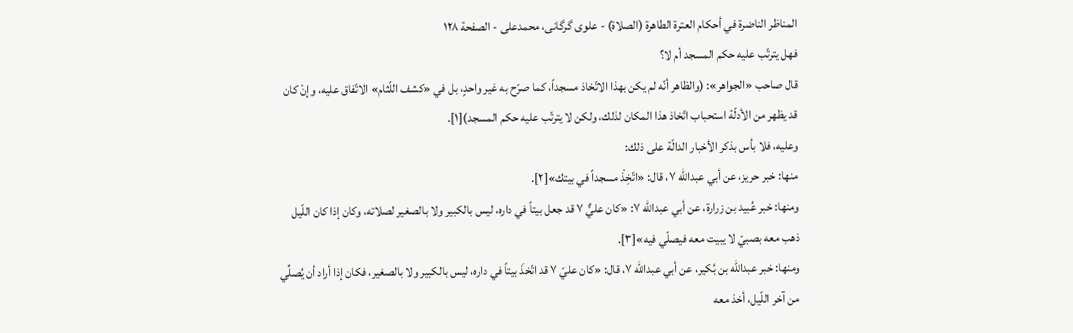المناظر الناضرة في أحکام العترة الطاهرة (الصلاة) - علوی گرگانی، محمدعلی - الصفحة ١٢٨
فهل يترتّب عليه حكم المسجد أم لا؟
قال صاحب «الجواهر»: (والظاهر أنّه لم يكن بهذا الاتّخاذ مسجداً، كما صرّح به غير واحدٍ، بل في «كشف اللّثام» الاتّفاق عليه، وإنْ كان قد يظهر من الأدلّة استحباب اتّخاذ هذا المكان لذلك، ولكن لا يترتّب عليه حكم المسجد)[١].
وعليه، فلا بأس بذكر الأخبار الدالّة على ذلك:
منها: خبر حريز، عن أبي عبداللّه ٧، قال: «اتّخِذْ مسجداً في بيتك»[٢].
ومنها: خبر عُبيد بن زرارة، عن أبي عبداللّه ٧: «كان عليٌّ ٧ قد جعل بيتاً في داره، ليس بالكبير ولا بالصغير لصلاته، وكان إذا كان اللّيل ذهب معه بصبيّ لا يبيت معه فيصلّي فيه»[٣].
ومنها: خبر عبداللّه بن بُكير، عن أبي عبداللّه ٧، قال: «كان عليّ ٧ قد اتّخذَ بيتاً في داره، ليس بالكبير ولا بالصغير، فكان إذا أراد أن يُصلِّي من آخر اللّيل، أخذ معه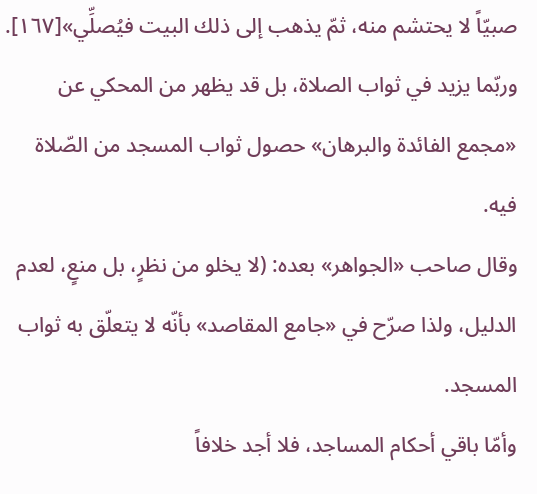صبيّاً لا يحتشم منه، ثمّ يذهب إلى ذلك البيت فيُصلِّي»[١٦٧].
وربّما يزيد في ثواب الصلاة، بل قد يظهر من المحكي عن «مجمع الفائدة والبرهان» حصول ثواب المسجد من الصّلاة فيه.
وقال صاحب «الجواهر» بعده: (لا يخلو من نظرٍ، بل منعٍ، لعدم الدليل، ولذا صرّح في «جامع المقاصد» بأنّه لا يتعلّق به ثواب المسجد.
وأمّا باقي أحكام المساجد، فلا أجد خلافاً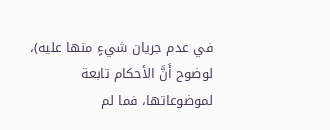في عدم جريان شيءٍ منها عليه)، لوضوح أَنَّ الأحكام تابعة لموضوعاتها، فما لم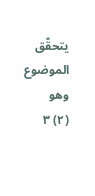يتحقّق الموضوع وهو
(٢) ٣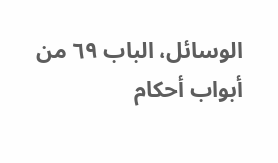الوسائل، الباب ٦٩ من أبواب أحكام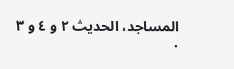المساجد، الحديث ٢ و ٤ و ٣ .